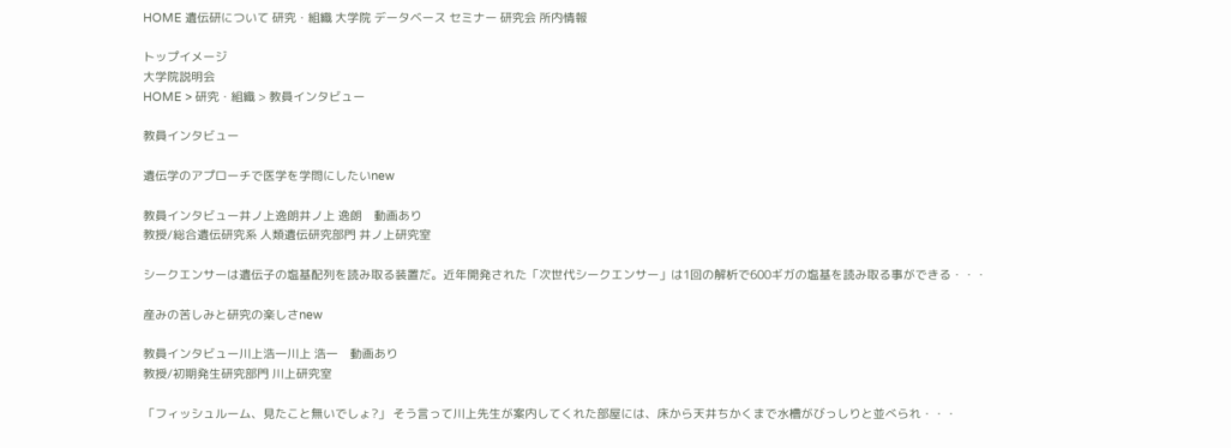HOME 遺伝研について 研究・組織 大学院 データベース セミナー 研究会 所内情報

トップイメージ
大学院説明会
HOME > 研究・組織 > 教員インタビュー

教員インタビュー

遺伝学のアプローチで医学を学問にしたいnew

教員インタビュー井ノ上逸朗井ノ上 逸朗    動画あり
教授/総合遺伝研究系 人類遺伝研究部門 井ノ上研究室

シークエンサーは遺伝子の塩基配列を読み取る装置だ。近年開発された「次世代シークエンサー」は1回の解析で600ギガの塩基を読み取る事ができる・・・

産みの苦しみと研究の楽しさnew

教員インタビュー川上浩一川上 浩一    動画あり
教授/初期発生研究部門 川上研究室

「フィッシュルーム、見たこと無いでしょ?」 そう言って川上先生が案内してくれた部屋には、床から天井ちかくまで水槽がびっしりと並べられ・・・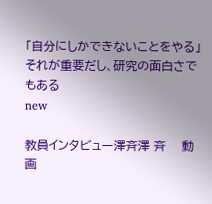「自分にしかできないことをやる」
それが重要だし、研究の面白さでもある
new

教員インタビュー澤斉澤 斉    動画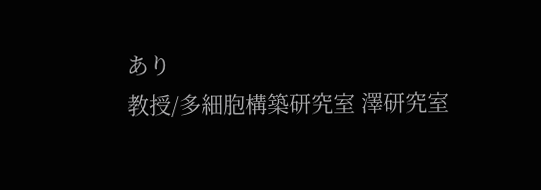あり
教授/多細胞構築研究室 澤研究室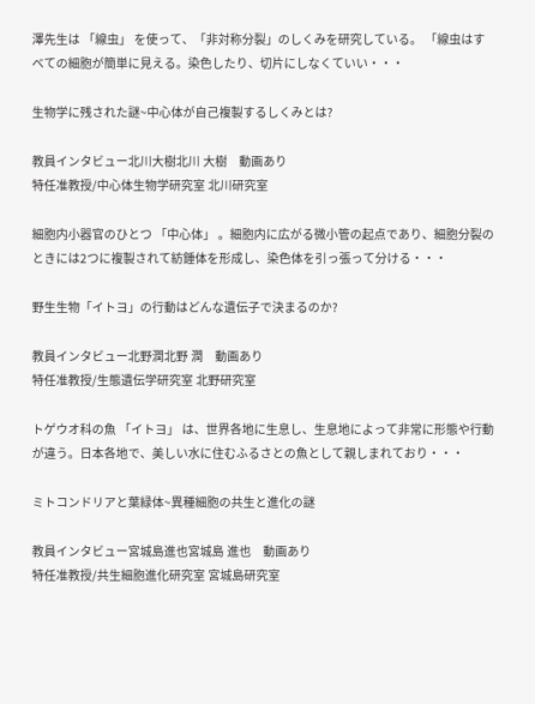澤先生は 「線虫」 を使って、「非対称分裂」のしくみを研究している。 「線虫はすべての細胞が簡単に見える。染色したり、切片にしなくていい・・・

生物学に残された謎~中心体が自己複製するしくみとは?

教員インタビュー北川大樹北川 大樹    動画あり
特任准教授/中心体生物学研究室 北川研究室

細胞内小器官のひとつ 「中心体」 。細胞内に広がる微小管の起点であり、細胞分裂のときには2つに複製されて紡錘体を形成し、染色体を引っ張って分ける・・・

野生生物「イトヨ」の行動はどんな遺伝子で決まるのか?

教員インタビュー北野潤北野 潤    動画あり
特任准教授/生態遺伝学研究室 北野研究室

トゲウオ科の魚 「イトヨ」 は、世界各地に生息し、生息地によって非常に形態や行動が違う。日本各地で、美しい水に住むふるさとの魚として親しまれており・・・

ミトコンドリアと葉緑体~異種細胞の共生と進化の謎

教員インタビュー宮城島進也宮城島 進也    動画あり
特任准教授/共生細胞進化研究室 宮城島研究室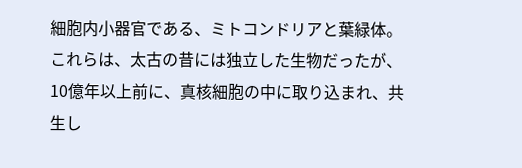細胞内小器官である、ミトコンドリアと葉緑体。これらは、太古の昔には独立した生物だったが、10億年以上前に、真核細胞の中に取り込まれ、共生し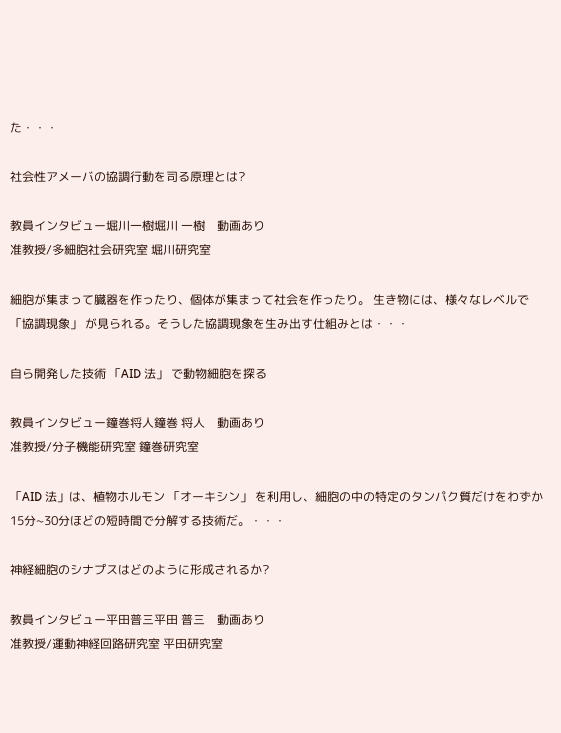た・・・

社会性アメーバの協調行動を司る原理とは?

教員インタビュー堀川一樹堀川 一樹    動画あり
准教授/多細胞社会研究室 堀川研究室

細胞が集まって臓器を作ったり、個体が集まって社会を作ったり。 生き物には、様々なレベルで 「協調現象」 が見られる。そうした協調現象を生み出す仕組みとは・・・

自ら開発した技術 「AID 法」 で動物細胞を探る

教員インタビュー鐘巻将人鐘巻 将人    動画あり
准教授/分子機能研究室 鐘巻研究室

「AID 法」は、植物ホルモン 「オーキシン」 を利用し、細胞の中の特定のタンパク質だけをわずか15分~30分ほどの短時間で分解する技術だ。・・・

神経細胞のシナプスはどのように形成されるか?

教員インタビュー平田普三平田 普三    動画あり
准教授/運動神経回路研究室 平田研究室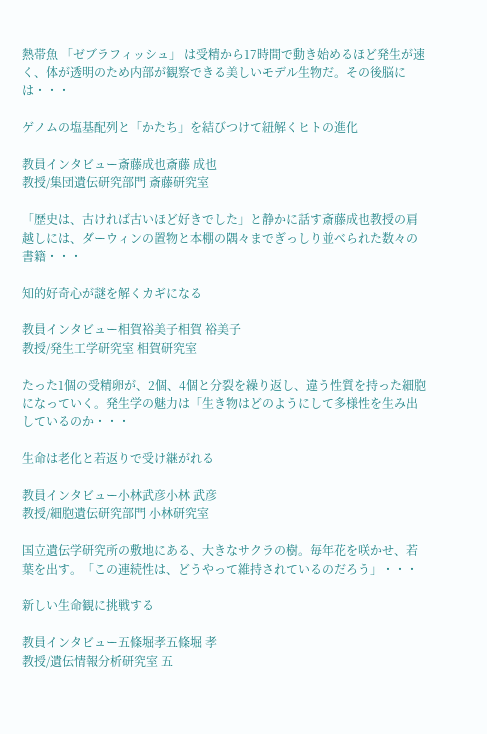熱帯魚 「ゼブラフィッシュ」 は受精から17時間で動き始めるほど発生が速く、体が透明のため内部が観察できる美しいモデル生物だ。その後脳には・・・

ゲノムの塩基配列と「かたち」を結びつけて紐解くヒトの進化

教員インタビュー斎藤成也斎藤 成也
教授/集団遺伝研究部門 斎藤研究室

「歴史は、古ければ古いほど好きでした」と静かに話す斎藤成也教授の肩越しには、ダーウィンの置物と本棚の隅々までぎっしり並べられた数々の書籍・・・

知的好奇心が謎を解くカギになる

教員インタビュー相賀裕美子相賀 裕美子
教授/発生工学研究室 相賀研究室

たった1個の受精卵が、2個、4個と分裂を繰り返し、違う性質を持った細胞になっていく。発生学の魅力は「生き物はどのようにして多様性を生み出しているのか・・・

生命は老化と若返りで受け継がれる

教員インタビュー小林武彦小林 武彦
教授/細胞遺伝研究部門 小林研究室

国立遺伝学研究所の敷地にある、大きなサクラの樹。毎年花を咲かせ、若葉を出す。「この連続性は、どうやって維持されているのだろう」・・・

新しい生命観に挑戦する

教員インタビュー五條堀孝五條堀 孝
教授/遺伝情報分析研究室 五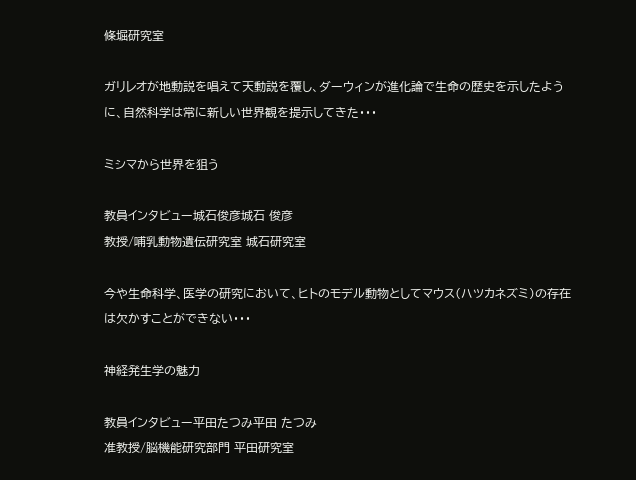條堀研究室

ガリレオが地動説を唱えて天動説を覆し、ダーウィンが進化論で生命の歴史を示したように、自然科学は常に新しい世界観を提示してきた・・・

ミシマから世界を狙う

教員インタビュー城石俊彦城石 俊彦
教授/哺乳動物遺伝研究室 城石研究室

今や生命科学、医学の研究において、ヒトのモデル動物としてマウス(ハツカネズミ)の存在は欠かすことができない・・・

神経発生学の魅力

教員インタビュー平田たつみ平田 たつみ
准教授/脳機能研究部門 平田研究室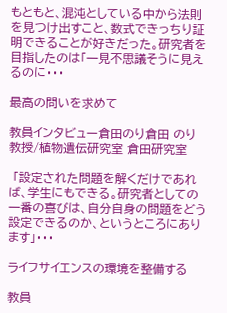もともと、混沌としている中から法則を見つけ出すこと、数式できっちり証明できることが好きだった。研究者を目指したのは「一見不思議そうに見えるのに・・・

最高の問いを求めて

教員インタビュー倉田のり倉田 のり
教授/植物遺伝研究室 倉田研究室

 「設定された問題を解くだけであれば、学生にもできる。研究者としての一番の喜びは、自分自身の問題をどう設定できるのか、というところにあります」・・・

ライフサイエンスの環境を整備する

教員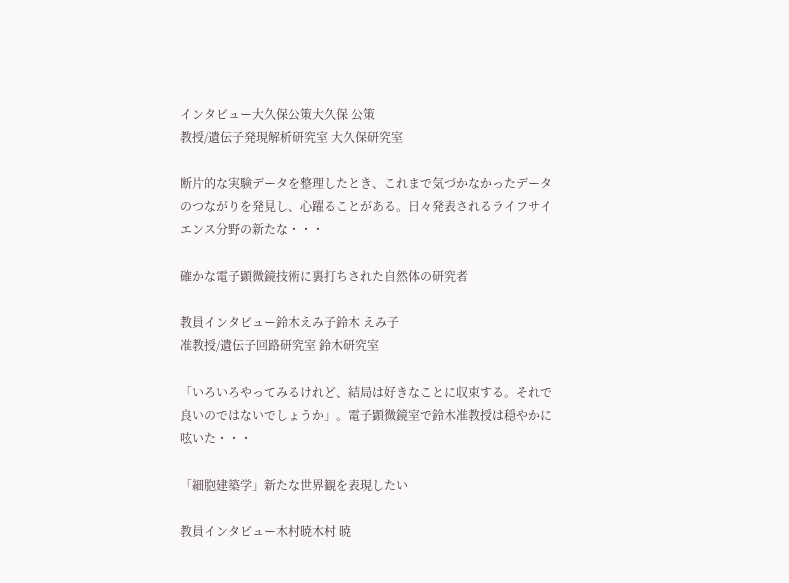インタビュー大久保公策大久保 公策
教授/遺伝子発現解析研究室 大久保研究室

断片的な実験データを整理したとき、これまで気づかなかったデータのつながりを発見し、心躍ることがある。日々発表されるライフサイエンス分野の新たな・・・

確かな電子顕微鏡技術に裏打ちされた自然体の研究者

教員インタビュー鈴木えみ子鈴木 えみ子
准教授/遺伝子回路研究室 鈴木研究室

「いろいろやってみるけれど、結局は好きなことに収束する。それで良いのではないでしょうか」。電子顕微鏡室で鈴木准教授は穏やかに呟いた・・・

「細胞建築学」新たな世界観を表現したい

教員インタビュー木村暁木村 暁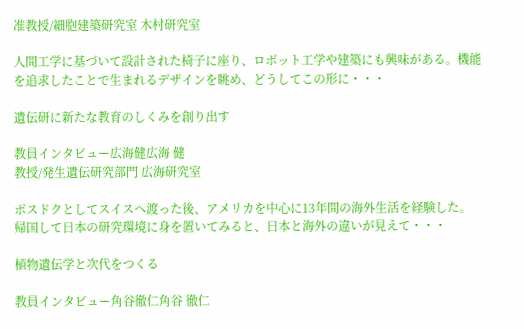准教授/細胞建築研究室 木村研究室

人間工学に基づいて設計された椅子に座り、ロボット工学や建築にも興味がある。機能を追求したことで生まれるデザインを眺め、どうしてこの形に・・・

遺伝研に新たな教育のしくみを創り出す

教員インタビュー広海健広海 健
教授/発生遺伝研究部門 広海研究室

ポスドクとしてスイスへ渡った後、アメリカを中心に13年間の海外生活を経験した。帰国して日本の研究環境に身を置いてみると、日本と海外の違いが見えて・・・

植物遺伝学と次代をつくる

教員インタビュー角谷徹仁角谷 徹仁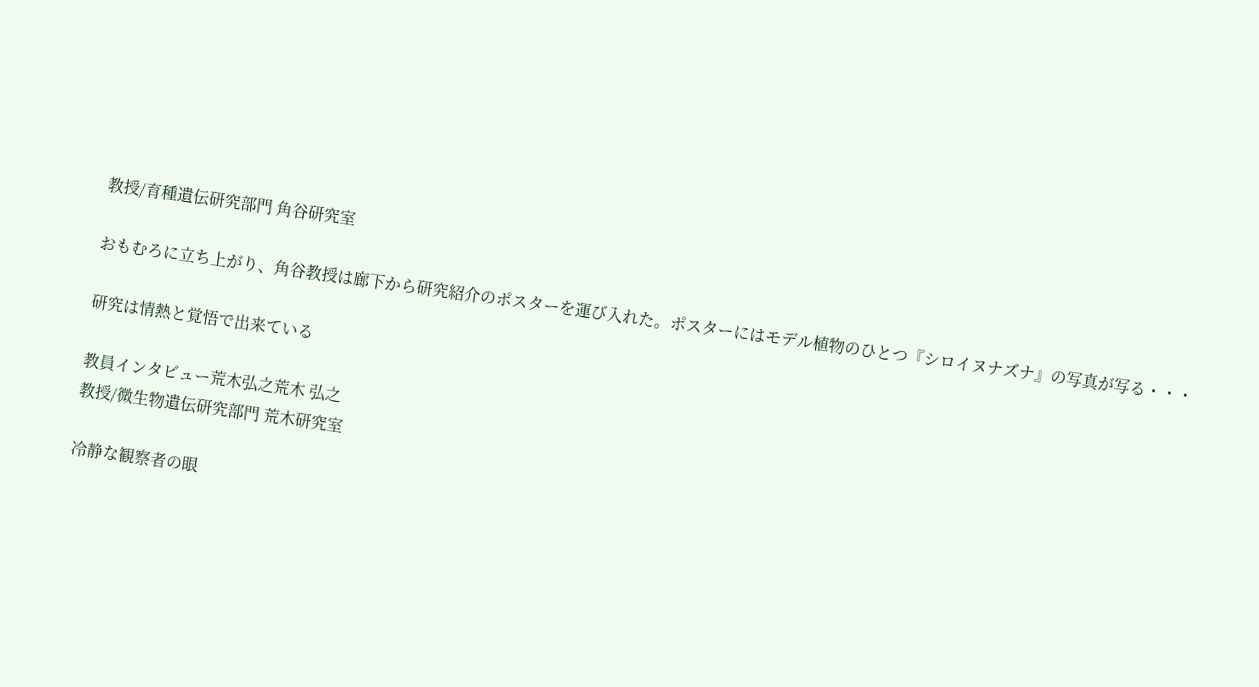教授/育種遺伝研究部門 角谷研究室

おもむろに立ち上がり、角谷教授は廊下から研究紹介のポスターを運び入れた。ポスターにはモデル植物のひとつ『シロイヌナズナ』の写真が写る・・・

研究は情熱と覚悟で出来ている

教員インタビュー荒木弘之荒木 弘之
教授/微生物遺伝研究部門 荒木研究室

冷静な観察者の眼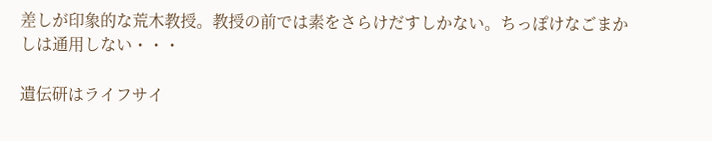差しが印象的な荒木教授。教授の前では素をさらけだすしかない。ちっぽけなごまかしは通用しない・・・

遺伝研はライフサイ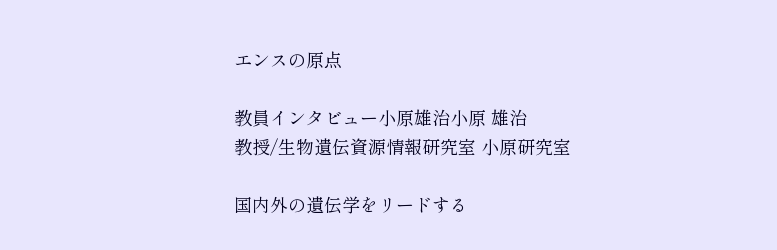エンスの原点

教員インタビュー小原雄治小原 雄治
教授/生物遺伝資源情報研究室 小原研究室

国内外の遺伝学をリードする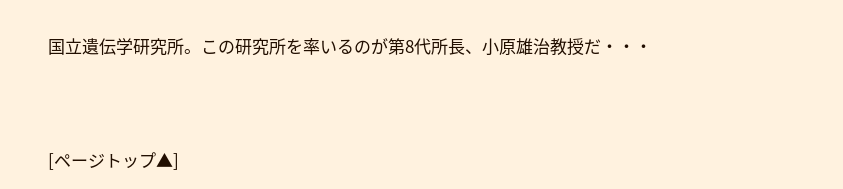国立遺伝学研究所。この研究所を率いるのが第8代所長、小原雄治教授だ・・・



[ページトップ▲]